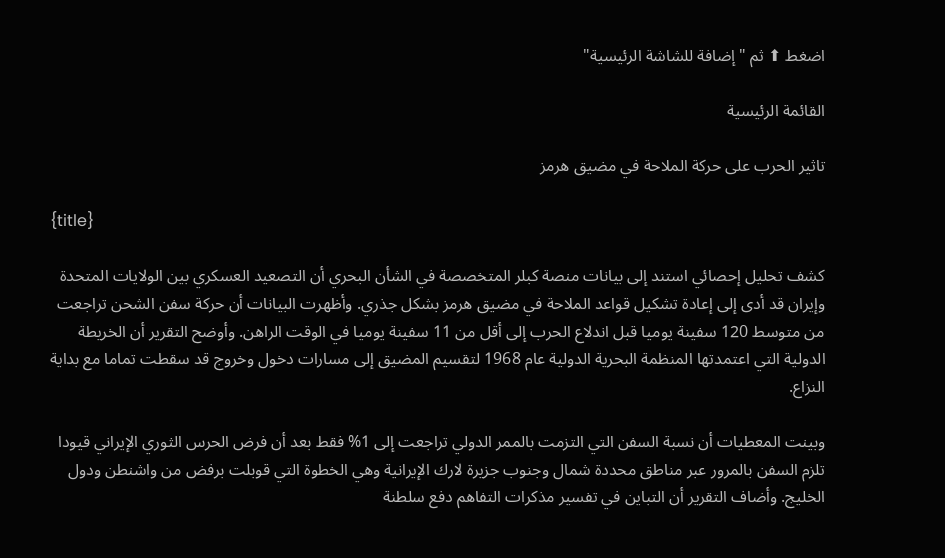اضغط ⬆ ثم "إضافة للشاشة الرئيسية"

القائمة الرئيسية

تاثير الحرب على حركة الملاحة في مضيق هرمز

{title}

كشف تحليل إحصائي استند إلى بيانات منصة كبلر المتخصصة في الشأن البحري أن التصعيد العسكري بين الولايات المتحدة وإيران قد أدى إلى إعادة تشكيل قواعد الملاحة في مضيق هرمز بشكل جذري. وأظهرت البيانات أن حركة سفن الشحن تراجعت من متوسط 120 سفينة يوميا قبل اندلاع الحرب إلى أقل من 11 سفينة يوميا في الوقت الراهن. وأوضح التقرير أن الخريطة الدولية التي اعتمدتها المنظمة البحرية الدولية عام 1968 لتقسيم المضيق إلى مسارات دخول وخروج قد سقطت تماما مع بداية النزاع.

وبينت المعطيات أن نسبة السفن التي التزمت بالممر الدولي تراجعت إلى 1% فقط بعد أن فرض الحرس الثوري الإيراني قيودا تلزم السفن بالمرور عبر مناطق محددة شمال وجنوب جزيرة لارك الإيرانية وهي الخطوة التي قوبلت برفض من واشنطن ودول الخليج. وأضاف التقرير أن التباين في تفسير مذكرات التفاهم دفع سلطنة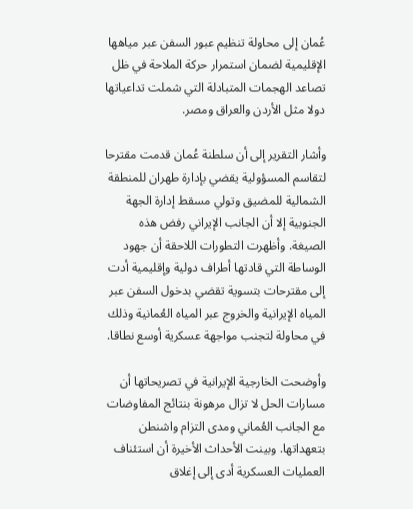عُمان إلى محاولة تنظيم عبور السفن عبر مياهها الإقليمية لضمان استمرار حركة الملاحة في ظل تصاعد الهجمات المتبادلة التي شملت تداعياتها دولا مثل الأردن والعراق ومصر.

وأشار التقرير إلى أن سلطنة عُمان قدمت مقترحا لتقاسم المسؤولية يقضي بإدارة طهران للمنطقة الشمالية للمضيق وتولي مسقط إدارة الجهة الجنوبية إلا أن الجانب الإيراني رفض هذه الصيغة. وأظهرت التطورات اللاحقة أن جهود الوساطة التي قادتها أطراف دولية وإقليمية أدت إلى مقترحات بتسوية تقضي بدخول السفن عبر المياه الإيرانية والخروج عبر المياه العُمانية وذلك في محاولة لتجنب مواجهة عسكرية أوسع نطاقا.

وأوضحت الخارجية الإيرانية في تصريحاتها أن مسارات الحل لا تزال مرهونة بنتائج المفاوضات مع الجانب العُماني ومدى التزام واشنطن بتعهداتها. وبينت الأحداث الأخيرة أن استئناف العمليات العسكرية أدى إلى إغلاق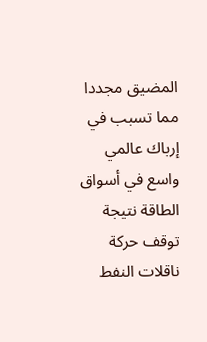المضيق مجددا مما تسبب في إرباك عالمي واسع في أسواق الطاقة نتيجة توقف حركة ناقلات النفط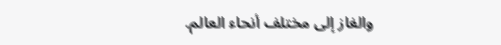والغاز إلى مختلف أنحاء العالم.